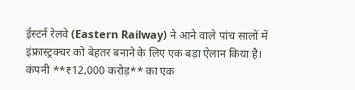ईस्टर्न रेलवे (Eastern Railway) ने आने वाले पांच सालों में इंफ्रास्ट्रक्चर को बेहतर बनाने के लिए एक बड़ा ऐलान किया है। कंपनी **₹12,000 करोड़** का एक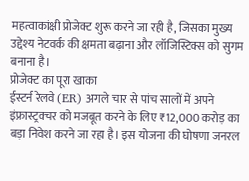महत्वाकांक्षी प्रोजेक्ट शुरू करने जा रही है, जिसका मुख्य उद्देश्य नेटवर्क की क्षमता बढ़ाना और लॉजिस्टिक्स को सुगम बनाना है।
प्रोजेक्ट का पूरा खाका
ईस्टर्न रेलवे (ER) अगले चार से पांच सालों में अपने इंफ्रास्ट्रक्चर को मजबूत करने के लिए ₹12,000 करोड़ का बड़ा निवेश करने जा रहा है। इस योजना की घोषणा जनरल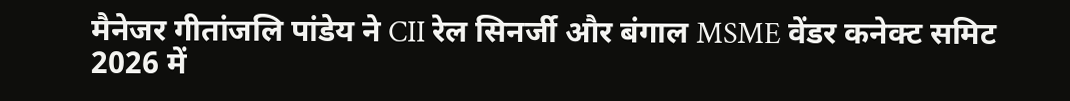मैनेजर गीतांजलि पांडेय ने CII रेल सिनर्जी और बंगाल MSME वेंडर कनेक्ट समिट 2026 में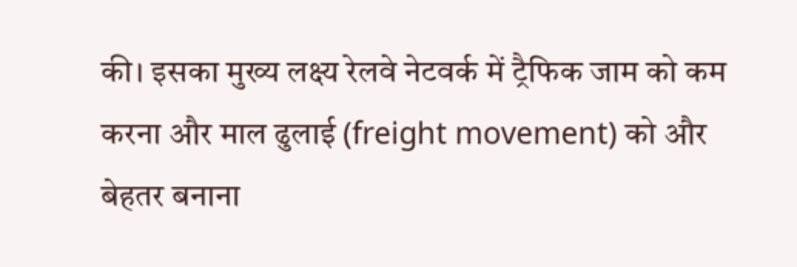की। इसका मुख्य लक्ष्य रेलवे नेटवर्क में ट्रैफिक जाम को कम करना और माल ढुलाई (freight movement) को और बेहतर बनाना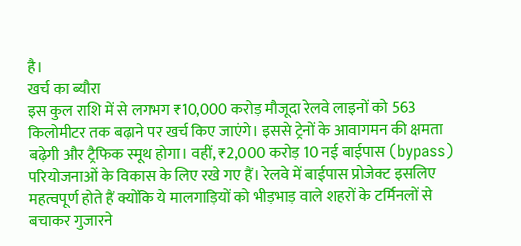है।
खर्च का ब्यौरा
इस कुल राशि में से लगभग ₹10,000 करोड़ मौजूदा रेलवे लाइनों को 563 किलोमीटर तक बढ़ाने पर खर्च किए जाएंगे। इससे ट्रेनों के आवागमन की क्षमता बढ़ेगी और ट्रैफिक स्मूथ होगा। वहीं, ₹2,000 करोड़ 10 नई बाईपास (bypass) परियोजनाओं के विकास के लिए रखे गए हैं। रेलवे में बाईपास प्रोजेक्ट इसलिए महत्वपूर्ण होते हैं क्योंकि ये मालगाड़ियों को भीड़भाड़ वाले शहरों के टर्मिनलों से बचाकर गुजारने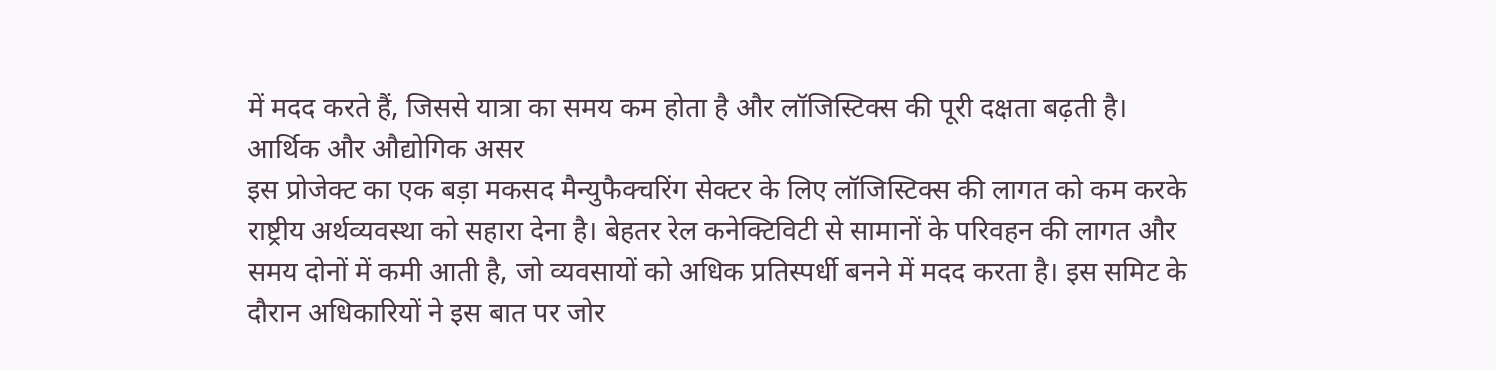में मदद करते हैं, जिससे यात्रा का समय कम होता है और लॉजिस्टिक्स की पूरी दक्षता बढ़ती है।
आर्थिक और औद्योगिक असर
इस प्रोजेक्ट का एक बड़ा मकसद मैन्युफैक्चरिंग सेक्टर के लिए लॉजिस्टिक्स की लागत को कम करके राष्ट्रीय अर्थव्यवस्था को सहारा देना है। बेहतर रेल कनेक्टिविटी से सामानों के परिवहन की लागत और समय दोनों में कमी आती है, जो व्यवसायों को अधिक प्रतिस्पर्धी बनने में मदद करता है। इस समिट के दौरान अधिकारियों ने इस बात पर जोर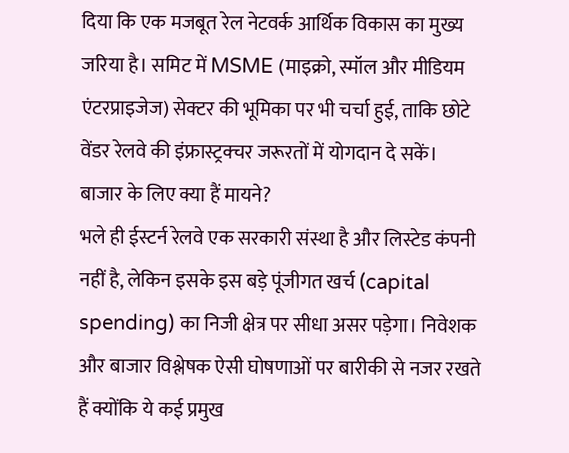दिया कि एक मजबूत रेल नेटवर्क आर्थिक विकास का मुख्य जरिया है। समिट में MSME (माइक्रो, स्मॉल और मीडियम एंटरप्राइजेज) सेक्टर की भूमिका पर भी चर्चा हुई, ताकि छोटे वेंडर रेलवे की इंफ्रास्ट्रक्चर जरूरतों में योगदान दे सकें।
बाजार के लिए क्या हैं मायने?
भले ही ईस्टर्न रेलवे एक सरकारी संस्था है और लिस्टेड कंपनी नहीं है, लेकिन इसके इस बड़े पूंजीगत खर्च (capital spending) का निजी क्षेत्र पर सीधा असर पड़ेगा। निवेशक और बाजार विश्लेषक ऐसी घोषणाओं पर बारीकी से नजर रखते हैं क्योंकि ये कई प्रमुख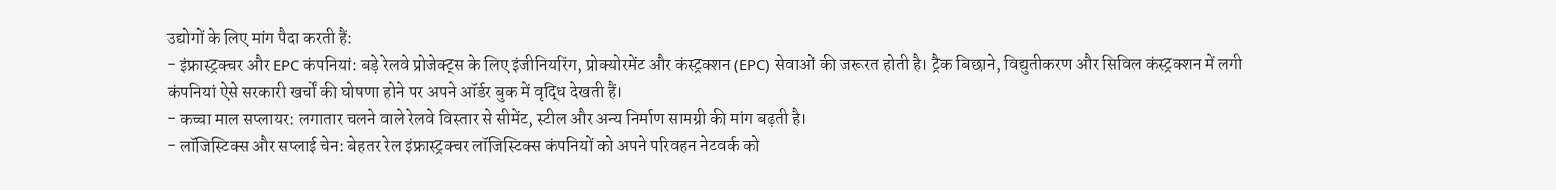उद्योगों के लिए मांग पैदा करती हैं:
- इंफ्रास्ट्रक्चर और EPC कंपनियां: बड़े रेलवे प्रोजेक्ट्स के लिए इंजीनियरिंग, प्रोक्योरमेंट और कंस्ट्रक्शन (EPC) सेवाओं की जरूरत होती है। ट्रैक बिछाने, विद्युतीकरण और सिविल कंस्ट्रक्शन में लगी कंपनियां ऐसे सरकारी खर्चों की घोषणा होने पर अपने ऑर्डर बुक में वृद्धि देखती हैं।
- कच्चा माल सप्लायर: लगातार चलने वाले रेलवे विस्तार से सीमेंट, स्टील और अन्य निर्माण सामग्री की मांग बढ़ती है।
- लॉजिस्टिक्स और सप्लाई चेन: बेहतर रेल इंफ्रास्ट्रक्चर लॉजिस्टिक्स कंपनियों को अपने परिवहन नेटवर्क को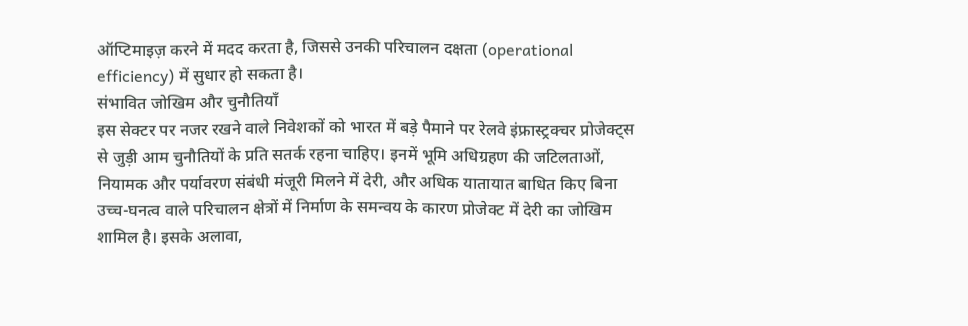ऑप्टिमाइज़ करने में मदद करता है, जिससे उनकी परिचालन दक्षता (operational efficiency) में सुधार हो सकता है।
संभावित जोखिम और चुनौतियाँ
इस सेक्टर पर नजर रखने वाले निवेशकों को भारत में बड़े पैमाने पर रेलवे इंफ्रास्ट्रक्चर प्रोजेक्ट्स से जुड़ी आम चुनौतियों के प्रति सतर्क रहना चाहिए। इनमें भूमि अधिग्रहण की जटिलताओं, नियामक और पर्यावरण संबंधी मंजूरी मिलने में देरी, और अधिक यातायात बाधित किए बिना उच्च-घनत्व वाले परिचालन क्षेत्रों में निर्माण के समन्वय के कारण प्रोजेक्ट में देरी का जोखिम शामिल है। इसके अलावा,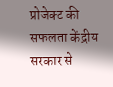प्रोजेक्ट की सफलता केंद्रीय सरकार से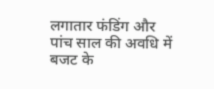लगातार फंडिंग और पांच साल की अवधि में बजट के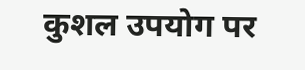कुशल उपयोग पर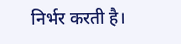निर्भर करती है।